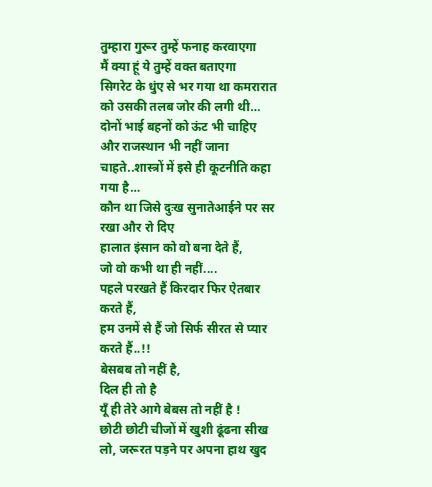तुम्हारा गुरूर तुम्हें फनाह करवाएगा
मैं क्या हूं ये तुम्हें वक्त बताएगा
सिगरेट के धुंए से भर गया था कमरारात को उसकी तलब जोर की लगी थी…
दोनों भाई बहनों को ऊंट भी चाहिए और राजस्थान भी नहीं जाना चाहते..शास्त्रों में इसे ही कूटनीति कहा गया है…
कौन था जिसे दुःख सुनातेआईने पर सर रखा और रो दिए
हालात इंसान को वो बना देते हैं,
जो वो कभी था ही नहीं....
पहले परखते हैं किरदार फिर ऐतबार करते हैं,
हम उनमें से हैं जो सिर्फ सीरत से प्यार करते हैं..!!
बेसबब तो नहीं है,
दिल ही तो है
यूँ ही तेरे आगे बेबस तो नहीं है !
छोटी छोटी चीजों में खुशी ढूंढना सीख लो, जरूरत पड़ने पर अपना हाथ खुद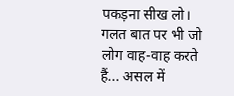पकड़ना सीख लो।
गलत बात पर भी जो लोग वाह-वाह करते हैं... असल में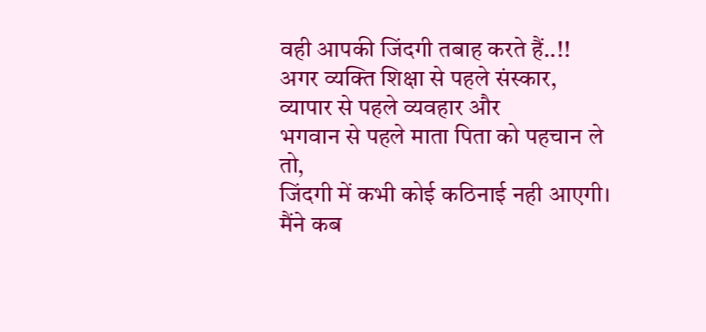वही आपकी जिंदगी तबाह करते हैं..!!
अगर व्यक्ति शिक्षा से पहले संस्कार,
व्यापार से पहले व्यवहार और
भगवान से पहले माता पिता को पहचान ले तो,
जिंदगी में कभी कोई कठिनाई नही आएगी।
मैंने कब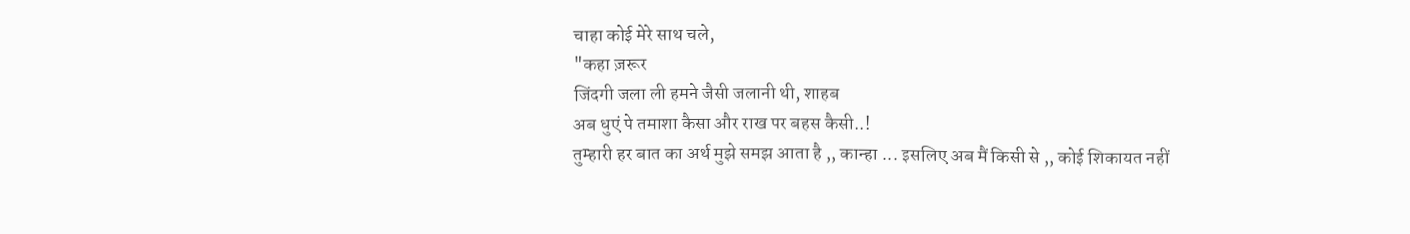चाहा कोई मेरे साथ चले,
"कहा ज़रूर
जिंदगी जला ली हमने जैसी जलानी थी, शाहब
अब धुएं पे तमाशा कैसा और राख पर बहस कैसी..!
तुम्हारी हर बात का अर्थ मुझे समझ आता है ,, कान्हा ... इसलिए अब मैं किसी से ,, कोई शिकायत नहीं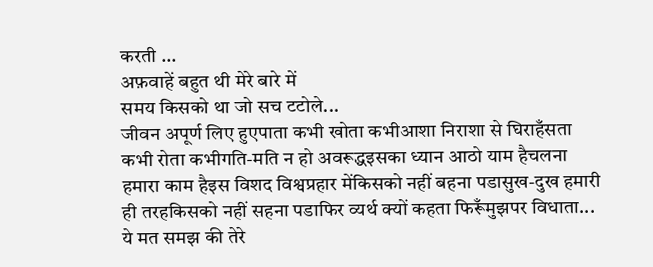करती ...
अफ़वाहें बहुत थी मेरे बारे में
समय किसको था जो सच टटोले...
जीवन अपूर्ण लिए हुएपाता कभी खोता कभीआशा निराशा से घिराहँसता कभी रोता कभीगति-मति न हो अवरूद्धइसका ध्यान आठो याम हैचलना हमारा काम हैइस विशद विश्वप्रहार मेंकिसको नहीं बहना पडासुख-दुख हमारी ही तरहकिसको नहीं सहना पडाफिर व्यर्थ क्यों कहता फिरूँमुझपर विधाता...
ये मत समझ की तेरे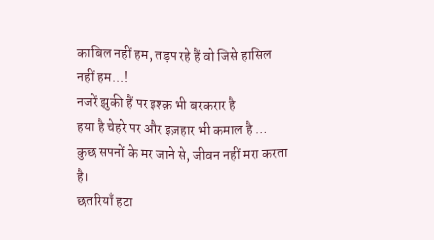काबिल नहीं हम, तड़प रहे हैं वो जिसे हासिल नहीं हम...!
नजरें झुकी हैं पर इश्क़ भी बरकरार है
हया है चेहरे पर और इज़हार भी कमाल है …
कुछ सपनों के मर जाने से, जीवन नहीं मरा करता है।
छतरियाँ हटा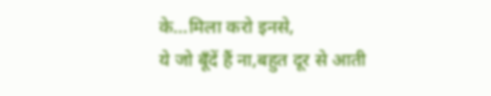के…मिला करो इनसे,
ये जो बूँदें हैं ना,बहुत दूर से आती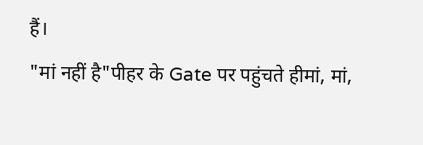हैं।
"मां नहीं है"पीहर के Gate पर पहुंचते हीमां, मां,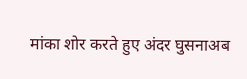मांका शोर करते हुए अंदर घुसनाअब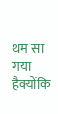थम सा गया हैक्योंकि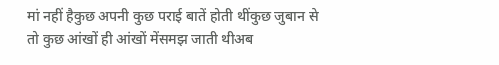मां नहीं हैकुछ अपनी कुछ पराई बातें होती थींकुछ जुबान से तो कुछ आंखों ही आंखों मेंसमझ जाती थीअब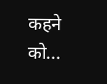कहने को...